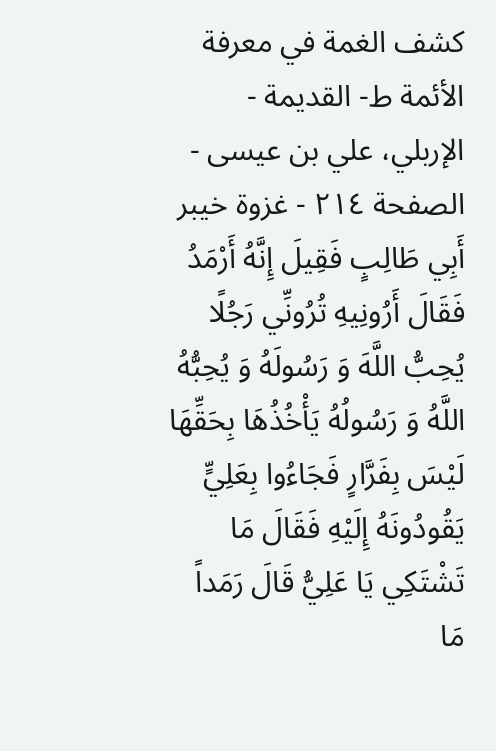كشف الغمة في معرفة الأئمة ط- القديمة - الإربلي، علي بن عيسى - الصفحة ٢١٤ - غزوة خيبر
أَبِي طَالِبٍ فَقِيلَ إِنَّهُ أَرْمَدُ فَقَالَ أَرُونِيهِ تُرُونِّي رَجُلًا يُحِبُّ اللَّهَ وَ رَسُولَهُ وَ يُحِبُّهُ اللَّهُ وَ رَسُولُهُ يَأْخُذُهَا بِحَقِّهَا لَيْسَ بِفَرَّارٍ فَجَاءُوا بِعَلِيٍّ يَقُودُونَهُ إِلَيْهِ فَقَالَ مَا تَشْتَكِي يَا عَلِيُّ قَالَ رَمَداً مَا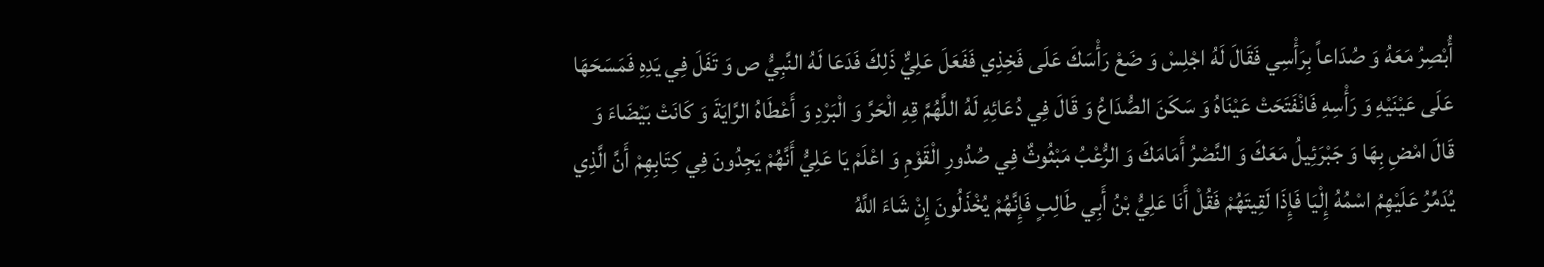أُبْصِرُ مَعَهُ وَ صُدَاعاً بِرَأْسِي فَقَالَ لَهُ اجْلِسْ وَ ضَعْ رَأْسَكَ عَلَى فَخِذِي فَفَعَلَ عَلِيٌّ ذَلِكَ فَدَعَا لَهُ النَّبِيُّ ص وَ تَفَلَ فِي يَدِهِ فَمَسَحَهَا عَلَى عَيْنَيْهِ وَ رَأْسِهِ فَانْفَتَحَتْ عَيْنَاهُ وَ سَكَنَ الصُّدَاعُ وَ قَالَ فِي دُعَائِهِ لَهُ اللَّهُمَّ قِهِ الْحَرَّ وَ الْبَرْدِ وَ أَعْطَاهُ الرَّايَةَ وَ كَانَتْ بَيْضَاءَ وَ قَالَ امْضِ بِهَا وَ جَبْرَئِيلُ مَعَكَ وَ النَّصْرُ أَمَامَكَ وَ الرُّعْبُ مَبْثُوثٌ فِي صُدُورِ الْقَوْمِ وَ اعْلَمْ يَا عَلِيُّ أَنَّهُمْ يَجِدُونَ فِي كِتَابِهِمْ أَنَّ الَّذِي يُدَمِّرُ عَلَيْهِمُ اسْمُهُ إِلْيَا فَإِذَا لَقِيتَهُمْ فَقُلْ أَنَا عَلِيُّ بْنُ أَبِي طَالِبٍ فَإِنَّهُمْ يُخْذَلُونَ إِنْ شَاءَ اللَّهُ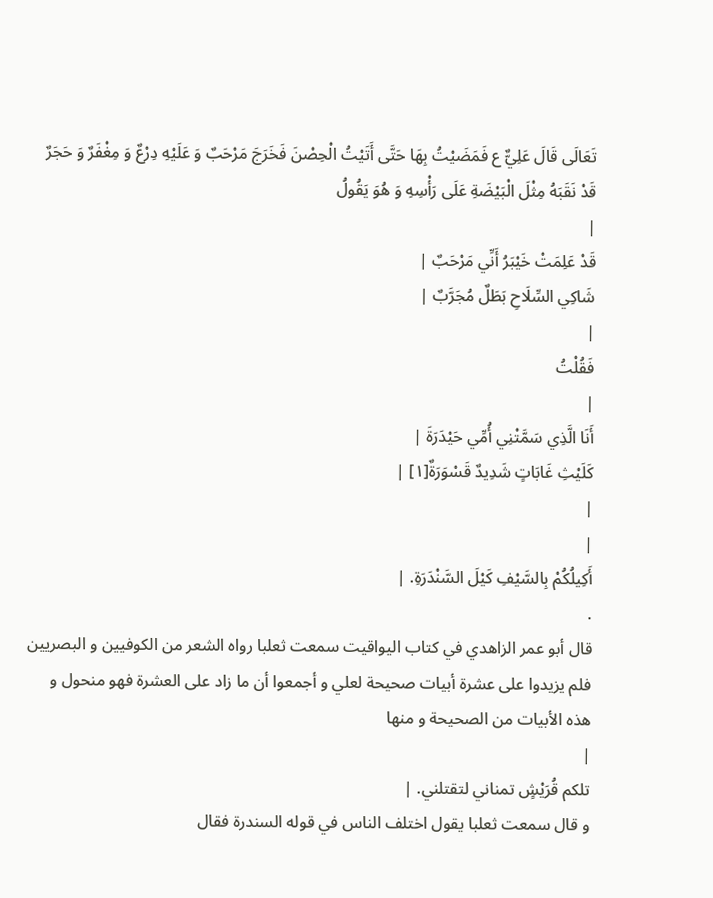تَعَالَى قَالَ عَلِيٌّ ع فَمَضَيْتُ بِهَا حَتَّى أَتَيْتُ الْحِصْنَ فَخَرَجَ مَرْحَبٌ وَ عَلَيْهِ دِرْعٌ وَ مِغْفَرٌ وَ حَجَرٌ قَدْ نَقَبَهُ مِثْلَ الْبَيْضَةِ عَلَى رَأْسِهِ وَ هُوَ يَقُولُ
|
قَدْ عَلِمَتْ خَيْبَرُ أَنِّي مَرْحَبٌ |
شَاكِي السِّلَاحِ بَطَلٌ مُجَرَّبٌ |
|
فَقُلْتُ
|
أَنَا الَّذِي سَمَّتْنِي أُمِّي حَيْدَرَةَ |
كَلَيْثِ غَابَاتٍ شَدِيدٌ قَسْوَرَةٌ[١] |
|
|
أَكِيلُكُمْ بِالسَّيْفِ كَيْلَ السَّنْدَرَةِ. |
.
قال أبو عمر الزاهدي في كتاب اليواقيت سمعت ثعلبا رواه الشعر من الكوفيين و البصريين فلم يزيدوا على عشرة أبيات صحيحة لعلي و أجمعوا أن ما زاد على العشرة فهو منحول و هذه الأبيات من الصحيحة و منها
|
تلكم قُرَيْشٍ تمناني لتقتلني. |
و قال سمعت ثعلبا يقول اختلف الناس في قوله السندرة فقال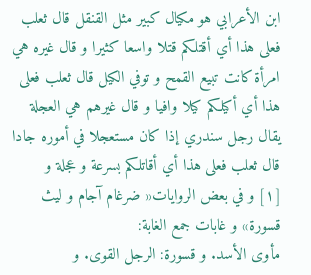ابن الأعرابي هو مكيال كبير مثل القنقل قال ثعلب فعلى هذا أي أقتلكم قتلا واسعا كثيرا و قال غيره هي امرأة كانت تبيع القمح و توفي الكيل قال ثعلب فعلى هذا أي أكيلكم كيلا وافيا و قال غيرهم هي العجلة يقال رجل سندري إذا كان مستعجلا في أموره جادا قال ثعلب فعلى هذا أي أقاتلكم بسرعة و عجلة و
[١] و في بعض الروايات« ضرغام آجام و ليث قسورة» و غابات جمع الغابة:
مأوى الأسد. و قسورة: الرجل القوى. و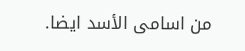من اسامى الأسد ايضا.